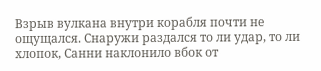Взрыв вулкана внутри корабля почти не ощущался. Снаружи раздался то ли удар, то ли хлопок, Санни наклонило вбок от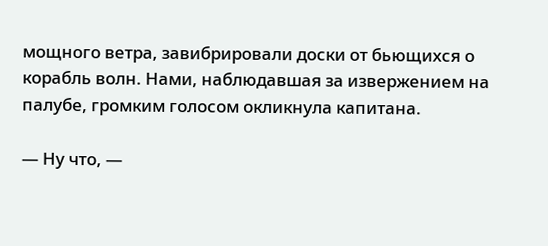мощного ветра, завибрировали доски от бьющихся о корабль волн. Нами, наблюдавшая за извержением на палубе, громким голосом окликнула капитана.

— Ну что, —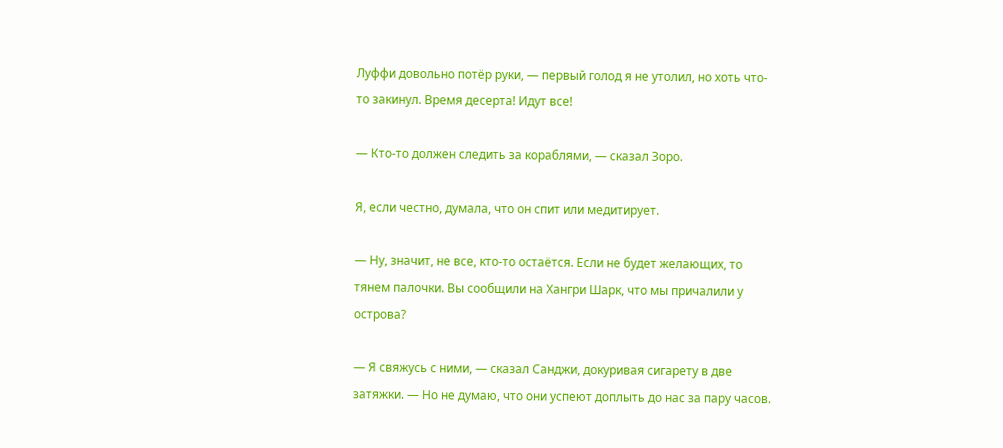Луффи довольно потёр руки, — первый голод я не утолил, но хоть что-то закинул. Время десерта! Идут все!

— Кто-то должен следить за кораблями, — сказал Зоро.

Я, если честно, думала, что он спит или медитирует.

— Ну, значит, не все, кто-то остаётся. Если не будет желающих, то тянем палочки. Вы сообщили на Хангри Шарк, что мы причалили у острова?

— Я свяжусь с ними, — сказал Санджи, докуривая сигарету в две затяжки. — Но не думаю, что они успеют доплыть до нас за пару часов.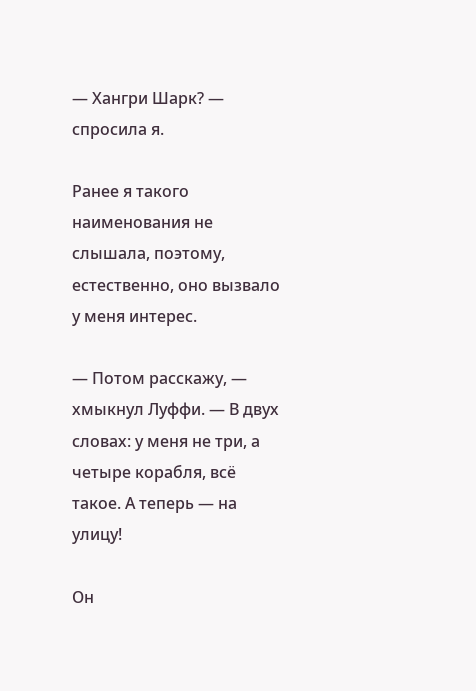— Хангри Шарк? — спросила я.

Ранее я такого наименования не слышала, поэтому, естественно, оно вызвало у меня интерес.

— Потом расскажу, — хмыкнул Луффи. — В двух словах: у меня не три, а четыре корабля, всё такое. А теперь — на улицу!

Он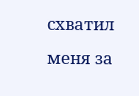схватил меня за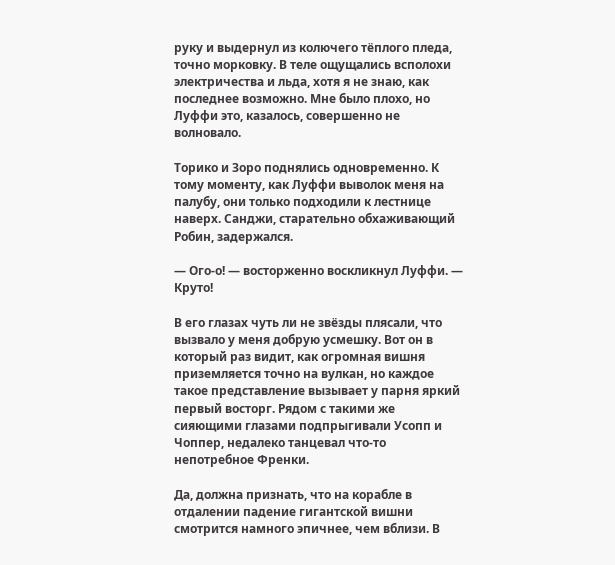руку и выдернул из колючего тёплого пледа, точно морковку. В теле ощущались всполохи электричества и льда, хотя я не знаю, как последнее возможно. Мне было плохо, но Луффи это, казалось, совершенно не волновало.

Торико и Зоро поднялись одновременно. К тому моменту, как Луффи выволок меня на палубу, они только подходили к лестнице наверх. Санджи, старательно обхаживающий Робин, задержался.

— Ого-о! — восторженно воскликнул Луффи. — Круто!

В его глазах чуть ли не звёзды плясали, что вызвало у меня добрую усмешку. Вот он в который раз видит, как огромная вишня приземляется точно на вулкан, но каждое такое представление вызывает у парня яркий первый восторг. Рядом с такими же сияющими глазами подпрыгивали Усопп и Чоппер, недалеко танцевал что-то непотребное Френки.

Да, должна признать, что на корабле в отдалении падение гигантской вишни смотрится намного эпичнее, чем вблизи. В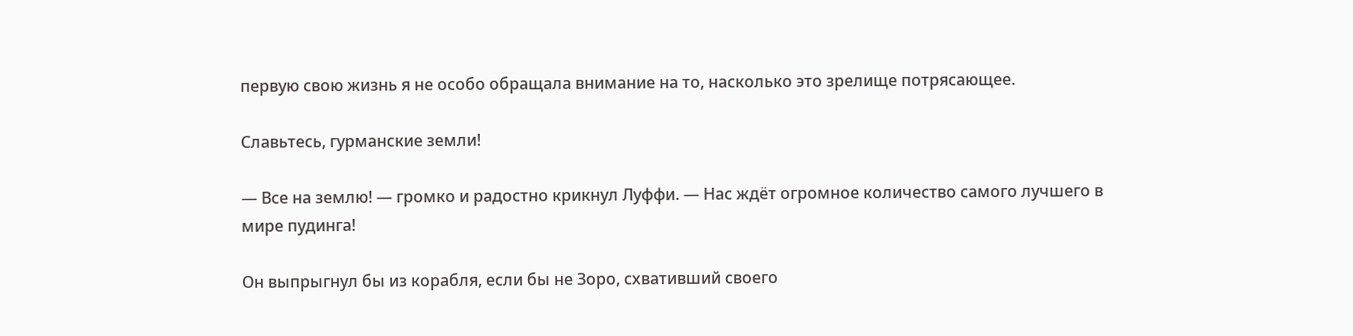первую свою жизнь я не особо обращала внимание на то, насколько это зрелище потрясающее.

Славьтесь, гурманские земли!

— Все на землю! — громко и радостно крикнул Луффи. — Нас ждёт огромное количество самого лучшего в мире пудинга!

Он выпрыгнул бы из корабля, если бы не Зоро, схвативший своего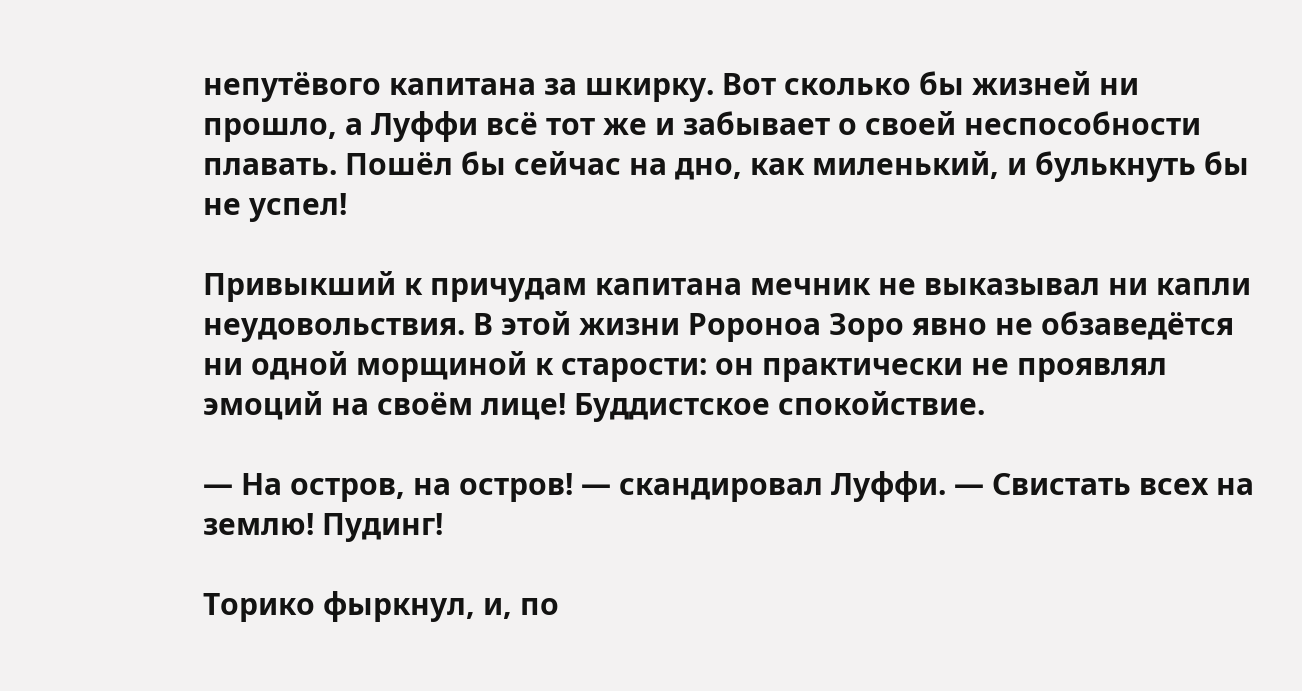непутёвого капитана за шкирку. Вот сколько бы жизней ни прошло, а Луффи всё тот же и забывает о своей неспособности плавать. Пошёл бы сейчас на дно, как миленький, и булькнуть бы не успел!

Привыкший к причудам капитана мечник не выказывал ни капли неудовольствия. В этой жизни Ророноа Зоро явно не обзаведётся ни одной морщиной к старости: он практически не проявлял эмоций на своём лице! Буддистское спокойствие.

— На остров, на остров! — скандировал Луффи. — Свистать всех на землю! Пудинг!

Торико фыркнул, и, по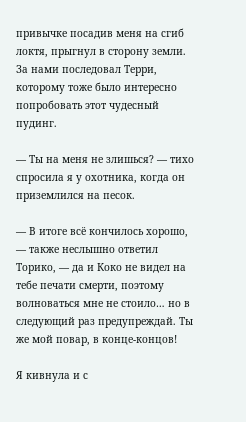привычке посадив меня на сгиб локтя, прыгнул в сторону земли. За нами последовал Терри, которому тоже было интересно попробовать этот чудесный пудинг.

— Ты на меня не злишься? — тихо спросила я у охотника, когда он приземлился на песок.

— В итоге всё кончилось хорошо, — также неслышно ответил Торико, — да и Коко не видел на тебе печати смерти, поэтому волноваться мне не стоило… но в следующий раз предупреждай. Ты же мой повар, в конце-концов!

Я кивнула и с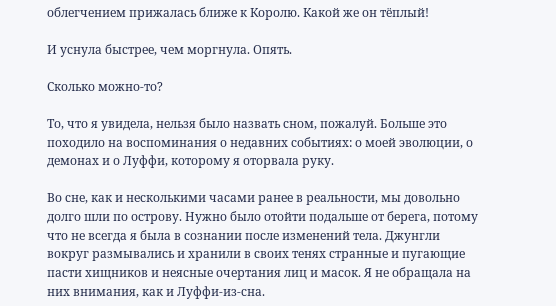облегчением прижалась ближе к Королю. Какой же он тёплый!

И уснула быстрее, чем моргнула. Опять.

Сколько можно-то?

То, что я увидела, нельзя было назвать сном, пожалуй. Больше это походило на воспоминания о недавних событиях: о моей эволюции, о демонах и о Луффи, которому я оторвала руку.

Во сне, как и несколькими часами ранее в реальности, мы довольно долго шли по острову. Нужно было отойти подальше от берега, потому что не всегда я была в сознании после изменений тела. Джунгли вокруг размывались и хранили в своих тенях странные и пугающие пасти хищников и неясные очертания лиц и масок. Я не обращала на них внимания, как и Луффи-из-сна.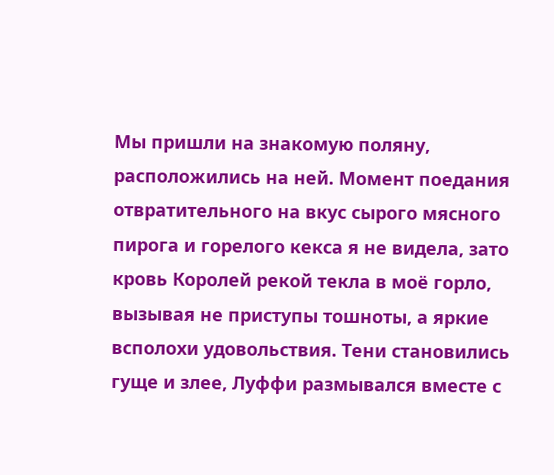Мы пришли на знакомую поляну, расположились на ней. Момент поедания отвратительного на вкус сырого мясного пирога и горелого кекса я не видела, зато кровь Королей рекой текла в моё горло, вызывая не приступы тошноты, а яркие всполохи удовольствия. Тени становились гуще и злее, Луффи размывался вместе с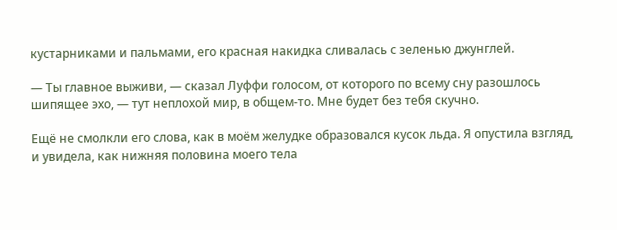кустарниками и пальмами, его красная накидка сливалась с зеленью джунглей.

— Ты главное выживи, — сказал Луффи голосом, от которого по всему сну разошлось шипящее эхо, — тут неплохой мир, в общем-то. Мне будет без тебя скучно.

Ещё не смолкли его слова, как в моём желудке образовался кусок льда. Я опустила взгляд, и увидела, как нижняя половина моего тела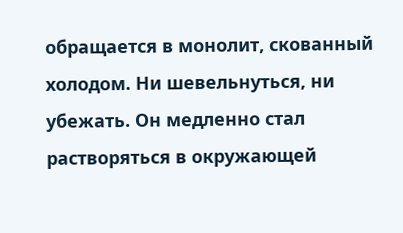обращается в монолит, скованный холодом. Ни шевельнуться, ни убежать. Он медленно стал растворяться в окружающей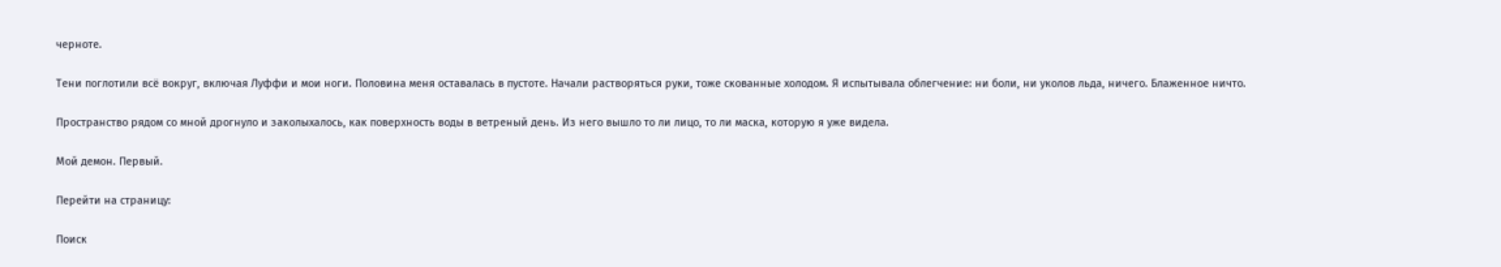черноте.

Тени поглотили всё вокруг, включая Луффи и мои ноги. Половина меня оставалась в пустоте. Начали растворяться руки, тоже скованные холодом. Я испытывала облегчение: ни боли, ни уколов льда, ничего. Блаженное ничто.

Пространство рядом со мной дрогнуло и заколыхалось, как поверхность воды в ветреный день. Из него вышло то ли лицо, то ли маска, которую я уже видела.

Мой демон. Первый.

Перейти на страницу:

Поиск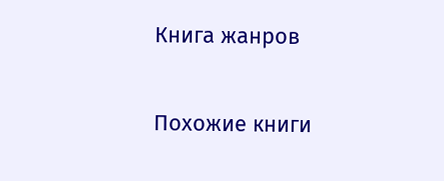Книга жанров

Похожие книги